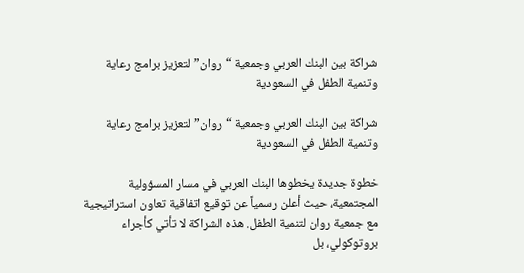شراكة بين البنك العربي وجمعية “روان” لتعزيز برامج رعاية وتنمية الطفل في السعودية

شراكة بين البنك العربي وجمعية “روان” لتعزيز برامج رعاية وتنمية الطفل في السعودية

خطوة جديدة يخطوها البنك العربي في مسار المسؤولية المجتمعية، حيث أعلن رسمياً عن توقيع اتفاقية تعاون استراتيجية مع جمعية روان لتنمية الطفل. هذه الشراكة لا تأتي كأجراء بروتوكولي، بل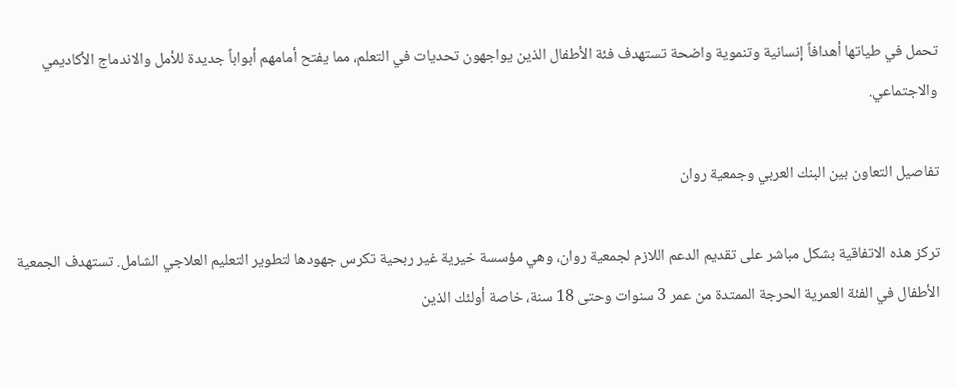تحمل في طياتها أهدافاً إنسانية وتنموية واضحة تستهدف فئة الأطفال الذين يواجهون تحديات في التعلم، مما يفتح أمامهم أبواباً جديدة للأمل والاندماج الأكاديمي والاجتماعي.

تفاصيل التعاون بين البنك العربي وجمعية روان

تركز هذه الاتفاقية بشكل مباشر على تقديم الدعم اللازم لجمعية روان، وهي مؤسسة خيرية غير ربحية تكرس جهودها لتطوير التعليم العلاجي الشامل. تستهدف الجمعية الأطفال في الفئة العمرية الحرجة الممتدة من عمر 3 سنوات وحتى 18 سنة، خاصة أولئك الذين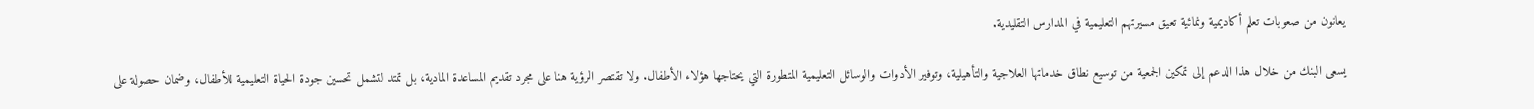يعانون من صعوبات تعلم أكاديمية ونمائية تعيق مسيرتهم التعليمية في المدارس التقليدية.

يسعى البنك من خلال هذا الدعم إلى تمكين الجمعية من توسيع نطاق خدماتها العلاجية والتأهيلية، وتوفير الأدوات والوسائل التعليمية المتطورة التي يحتاجها هؤلاء الأطفال. ولا تقتصر الرؤية هنا على مجرد تقديم المساعدة المادية، بل تمتد لتشمل تحسين جودة الحياة التعليمية للأطفال، وضمان حصولة على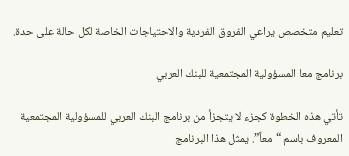تعليم متخصص يراعي الفروق الفردية والاحتياجات الخاصة لكل حالة على حدة.

برنامج معا المسؤولية المجتمعية للبنك العربي

تأتي هذه الخطوة كجزء لا يتجزأ من برنامج البنك العربي للمسؤولية المجتمعية المعروف باسم “معاً”. يمثل هذا البرنامج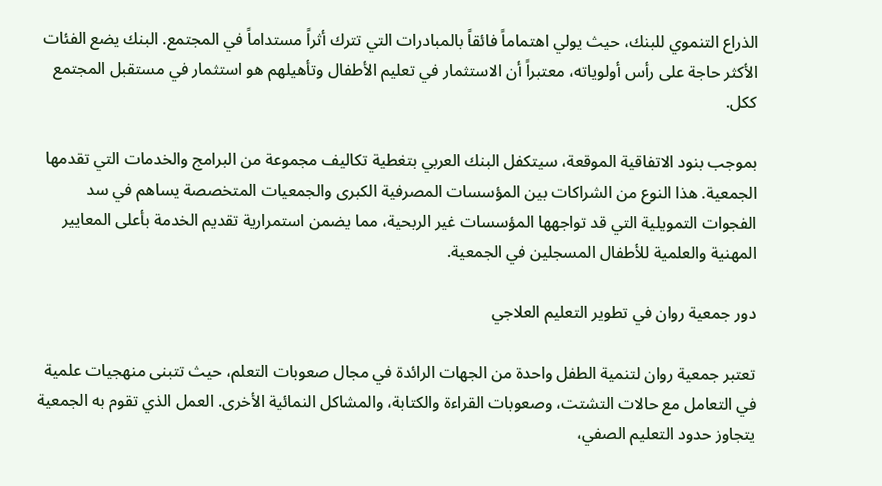الذراع التنموي للبنك، حيث يولي اهتماماً فائقاً بالمبادرات التي تترك أثراً مستداماً في المجتمع. البنك يضع الفئات الأكثر حاجة على رأس أولوياته، معتبراً أن الاستثمار في تعليم الأطفال وتأهيلهم هو استثمار في مستقبل المجتمع ككل.

بموجب بنود الاتفاقية الموقعة، سيتكفل البنك العربي بتغطية تكاليف مجموعة من البرامج والخدمات التي تقدمها الجمعية. هذا النوع من الشراكات بين المؤسسات المصرفية الكبرى والجمعيات المتخصصة يساهم في سد الفجوات التمويلية التي قد تواجهها المؤسسات غير الربحية، مما يضمن استمرارية تقديم الخدمة بأعلى المعايير المهنية والعلمية للأطفال المسجلين في الجمعية.

دور جمعية روان في تطوير التعليم العلاجي

تعتبر جمعية روان لتنمية الطفل واحدة من الجهات الرائدة في مجال صعوبات التعلم، حيث تتبنى منهجيات علمية في التعامل مع حالات التشتت، وصعوبات القراءة والكتابة، والمشاكل النمائية الأخرى. العمل الذي تقوم به الجمعية يتجاوز حدود التعليم الصفي،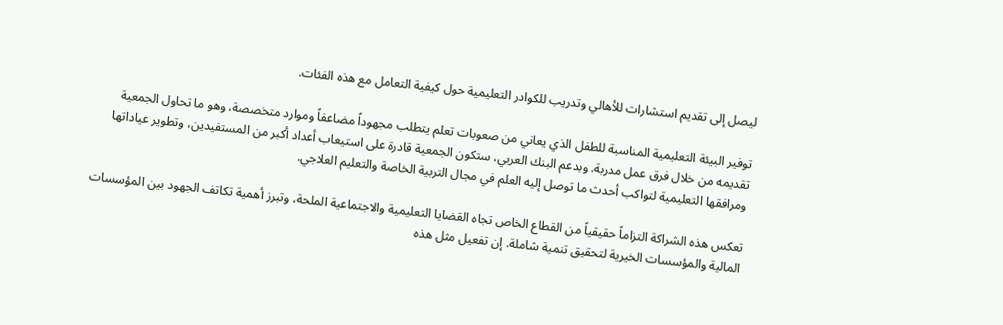ليصل إلى تقديم استشارات للأهالي وتدريب للكوادر التعليمية حول كيفية التعامل مع هذه الفئات.

توفير البيئة التعليمية المناسبة للطفل الذي يعاني من صعوبات تعلم يتطلب مجهوداً مضاعفاً وموارد متخصصة، وهو ما تحاول الجمعية تقديمه من خلال فرق عمل مدربة. وبدعم البنك العربي، ستكون الجمعية قادرة على استيعاب أعداد أكبر من المستفيدين، وتطوير عياداتها ومرافقها التعليمية لتواكب أحدث ما توصل إليه العلم في مجال التربية الخاصة والتعليم العلاجي.

تعكس هذه الشراكة التزاماً حقيقياً من القطاع الخاص تجاه القضايا التعليمية والاجتماعية الملحة، وتبرز أهمية تكاتف الجهود بين المؤسسات المالية والمؤسسات الخيرية لتحقيق تنمية شاملة. إن تفعيل مثل هذه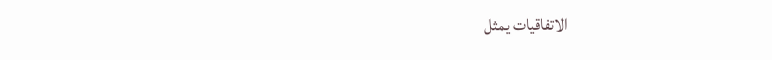الاتفاقيات يمثل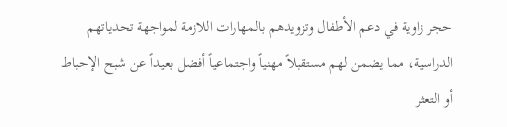حجر زاوية في دعم الأطفال وتزويدهم بالمهارات اللازمة لمواجهة تحدياتهم الدراسية، مما يضمن لهم مستقبلاً مهنياً واجتماعياً أفضل بعيداً عن شبح الإحباط أو التعثر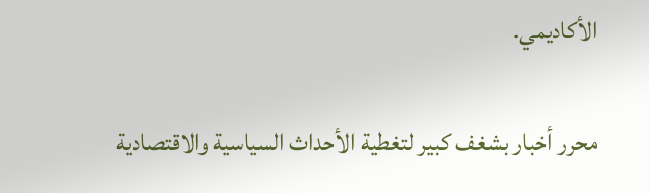الأكاديمي.

محرر أخبار بشغف كبير لتغطية الأحداث السياسية والاقتصادية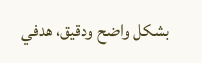بشكل واضح ودقيق، هدفي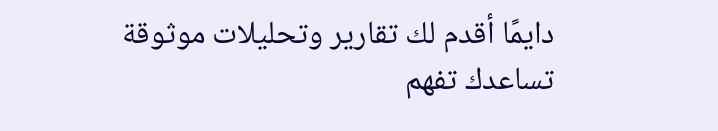دايمًا أقدم لك تقارير وتحليلات موثوقة تساعدك تفهم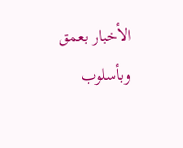الأخبار بعمق وبأسلوب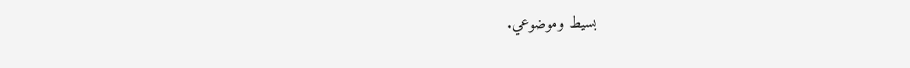بسيط وموضوعي.